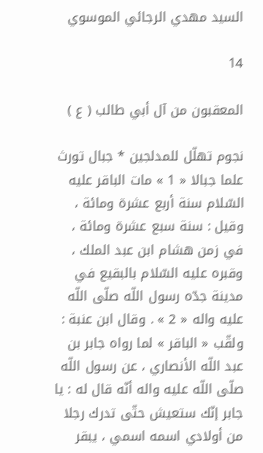السيد مهدي الرجائي الموسوي

14

المعقبون من آل أبي طالب ( ع )

نجوم تهلّل للمدلجين * جبال تورث علما جبالا « 1 » مات الباقر عليه السّلام سنة أربع عشرة ومائة ، وقيل : سنة سبع عشرة ومائة ، في زمن هشام ابن عبد الملك ، وقبره عليه السّلام بالبقيع في مدينة جدّه رسول اللّه صلّى اللّه عليه واله « 2 » . وقال ابن عنبة : ولقّب « الباقر » لما رواه جابر بن عبد اللّه الأنصاري ، عن رسول اللّه صلّى اللّه عليه واله أنّه قال له : يا جابر إنّك ستعيش حتّى تدرك رجلا من أولادي اسمه اسمي ، يبقر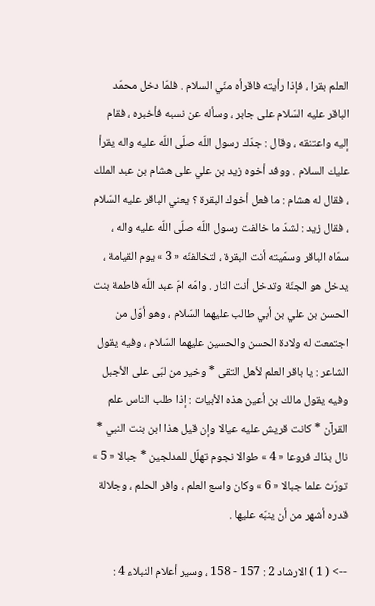العلم بقرا ، فإذا رأيته فاقرأه منّي السلام . فلمّا دخل محمّد الباقر عليه السّلام على جابر ، وسأله عن نسبه فأخبره ، فقام إليه واعتنقه ، وقال : جدّك رسول اللّه صلّى اللّه عليه واله يقرأ عليك السلام . ووفد أخوه زيد بن علي على هشام بن عبد الملك ، فقال له هشام : ما فعل أخوك البقرة ؟ يعني الباقر عليه السّلام ، فقال زيد : لشدّ ما خالفت رسول اللّه صلّى اللّه عليه واله ، سمّاه الباقر وسمّيته أنت البقرة ، لتخالفنّه « 3 » يوم القيامة ، يدخل هو الجنّة وتدخل أنت النار . وامّه امّ عبد اللّه فاطمة بنت الحسن بن علي بن أبي طالب عليهما السّلام ، وهو أوّل من اجتمعت له ولادة الحسن والحسين عليهما السّلام ، وفيه يقول الشاعر : يا باقر العلم لأهل التقى * وخير من لبّى على الأجبل وفيه يقول مالك بن أعين هذه الأبيات : إذا طلب الناس علم القرآن * كانت قريش عليه عيالا وإن قيل هذا ابن بنت النبي * نال بذاك فروعا « 4 » طوالا نجوم تهلّل للمدلجين * جبالا « 5 » تورّث علما جبالا « 6 » وكان واسع العلم ، وافر الحلم ، وجلالة قدره أشهر من أن ينبّه عليها .

--> ( 1 ) الارشاد 2 : 157 - 158 ، وسير أعلام النبلاء 4 :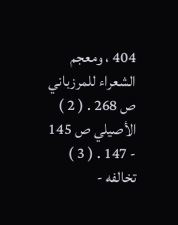404 ، ومعجم الشعراء للمرزباني ص 268 . ( 2 ) الأصيلي ص 145 - 147 . ( 3 ) تخالفه -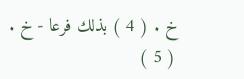خ . ( 4 ) بذلك فرعا - خ . ( 5 )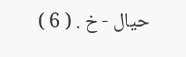حيال - خ . ( 6 )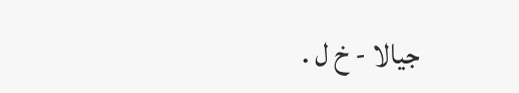جيالا - خ ل .